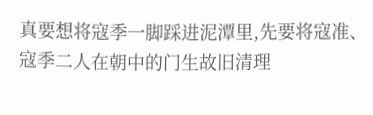真要想将寇季一脚踩进泥潭里,先要将寇准、寇季二人在朝中的门生故旧清理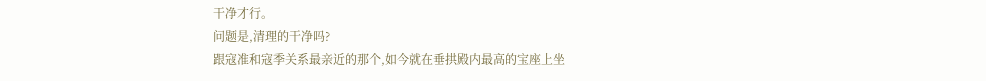干净才行。
问题是,清理的干净吗?
跟寇准和寇季关系最亲近的那个,如今就在垂拱殿内最高的宝座上坐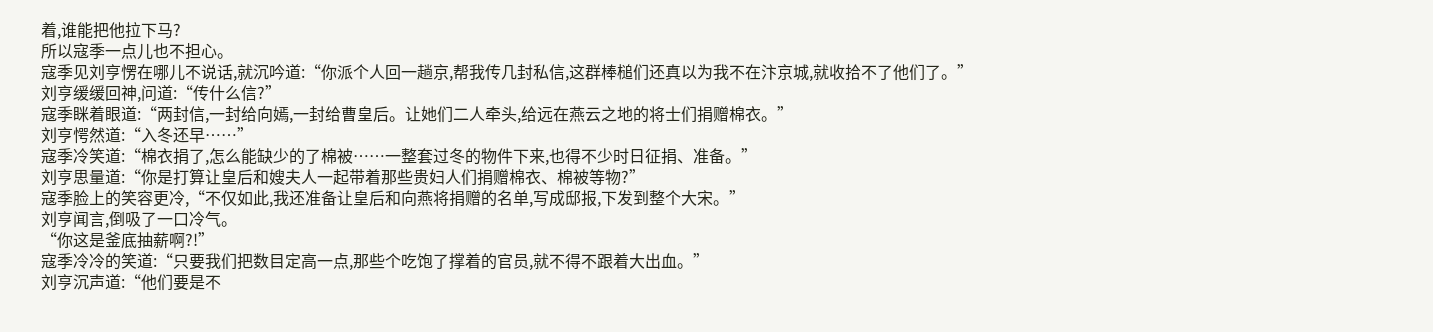着,谁能把他拉下马?
所以寇季一点儿也不担心。
寇季见刘亨愣在哪儿不说话,就沉吟道:“你派个人回一趟京,帮我传几封私信,这群棒槌们还真以为我不在汴京城,就收拾不了他们了。”
刘亨缓缓回神,问道:“传什么信?”
寇季眯着眼道:“两封信,一封给向嫣,一封给曹皇后。让她们二人牵头,给远在燕云之地的将士们捐赠棉衣。”
刘亨愕然道:“入冬还早……”
寇季冷笑道:“棉衣捐了,怎么能缺少的了棉被……一整套过冬的物件下来,也得不少时日征捐、准备。”
刘亨思量道:“你是打算让皇后和嫂夫人一起带着那些贵妇人们捐赠棉衣、棉被等物?”
寇季脸上的笑容更冷,“不仅如此,我还准备让皇后和向燕将捐赠的名单,写成邸报,下发到整个大宋。”
刘亨闻言,倒吸了一口冷气。
“你这是釜底抽薪啊?!”
寇季冷冷的笑道:“只要我们把数目定高一点,那些个吃饱了撑着的官员,就不得不跟着大出血。”
刘亨沉声道:“他们要是不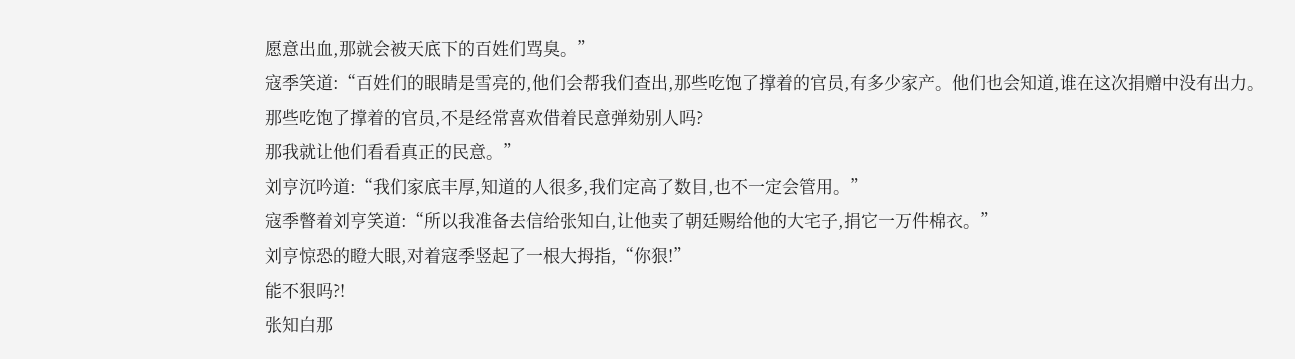愿意出血,那就会被天底下的百姓们骂臭。”
寇季笑道:“百姓们的眼睛是雪亮的,他们会帮我们查出,那些吃饱了撑着的官员,有多少家产。他们也会知道,谁在这次捐赠中没有出力。
那些吃饱了撑着的官员,不是经常喜欢借着民意弹劾别人吗?
那我就让他们看看真正的民意。”
刘亨沉吟道:“我们家底丰厚,知道的人很多,我们定高了数目,也不一定会管用。”
寇季瞥着刘亨笑道:“所以我准备去信给张知白,让他卖了朝廷赐给他的大宅子,捐它一万件棉衣。”
刘亨惊恐的瞪大眼,对着寇季竖起了一根大拇指,“你狠!”
能不狠吗?!
张知白那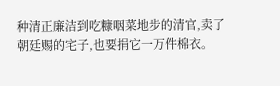种清正廉洁到吃糠咽菜地步的清官,卖了朝廷赐的宅子,也要捐它一万件棉衣。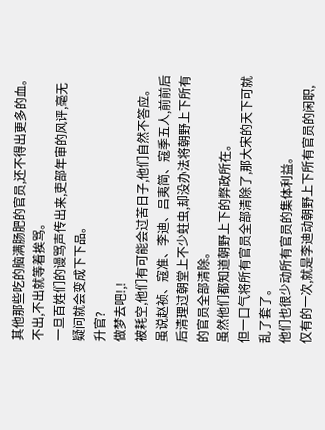其他那些吃的脑满肠肥的官员,还不得出更多的血。
不出,不出就等着挨骂。
一旦百姓们的谩骂声传出来,吏部年审的风评,毫无疑问就会变成下下品。
升官?
做梦去吧!,!
被耗空,他们有可能会过苦日子,他们自然不答应。
虽说赵祯、寇准、李迪、吕夷简、寇季五人,前前后后清理过朝堂上不少蛀虫,却没办法将朝野上下所有的官员全部清除。
虽然他们都知道朝野上下的弊政所在。
但一口气将所有官员全部清除了,那大宋的天下可就乱了套了。
他们也很少动所有官员的集体利益。
仅有的一次,就是李迪动朝野上下所有官员的闲职,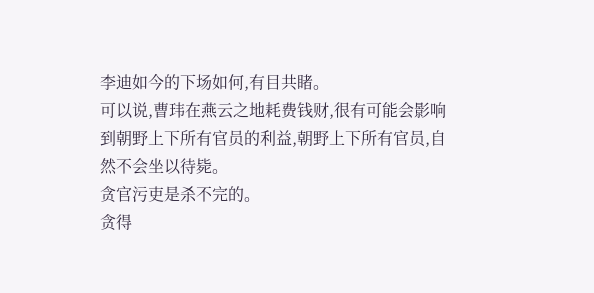李迪如今的下场如何,有目共睹。
可以说,曹玮在燕云之地耗费钱财,很有可能会影响到朝野上下所有官员的利益,朝野上下所有官员,自然不会坐以待毙。
贪官污吏是杀不完的。
贪得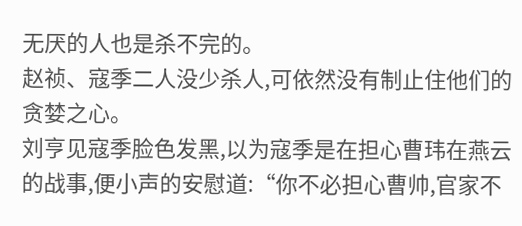无厌的人也是杀不完的。
赵祯、寇季二人没少杀人,可依然没有制止住他们的贪婪之心。
刘亨见寇季脸色发黑,以为寇季是在担心曹玮在燕云的战事,便小声的安慰道:“你不必担心曹帅,官家不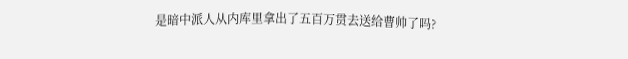是暗中派人从内库里拿出了五百万贯去送给曹帅了吗?